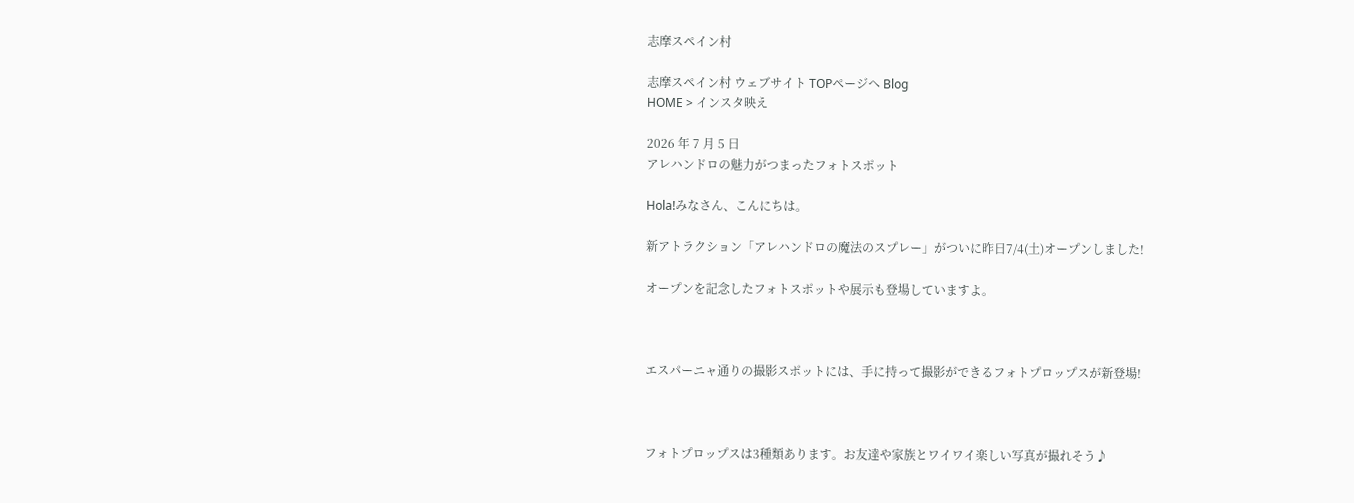志摩スペイン村

志摩スペイン村 ウェブサイト TOPページへ Blog
HOME > インスタ映え

2026 年 7 月 5 日
アレハンドロの魅力がつまったフォトスポット

Hola!みなさん、こんにちは。

新アトラクション「アレハンドロの魔法のスプレー」がついに昨日7/4(土)オープンしました!

オープンを記念したフォトスポットや展示も登場していますよ。



エスパーニャ通りの撮影スポットには、手に持って撮影ができるフォトプロップスが新登場!



フォトプロップスは3種類あります。お友達や家族とワイワイ楽しい写真が撮れそう♪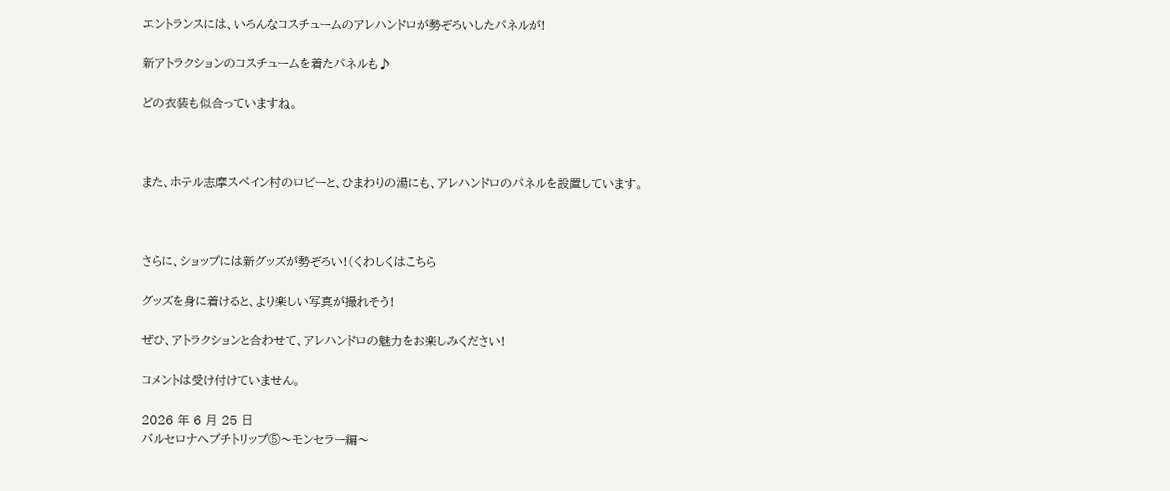エントランスには、いろんなコスチュームのアレハンドロが勢ぞろいしたパネルが!

新アトラクションのコスチュームを着たパネルも♪

どの衣装も似合っていますね。



また、ホテル志摩スペイン村のロビーと、ひまわりの湯にも、アレハンドロのパネルを設置しています。



さらに、ショップには新グッズが勢ぞろい!(くわしくはこちら

グッズを身に着けると、より楽しい写真が撮れそう!

ぜひ、アトラクションと合わせて、アレハンドロの魅力をお楽しみください!

コメントは受け付けていません。

2026 年 6 月 25 日
バルセロナへプチトリップ⑤〜モンセラー編〜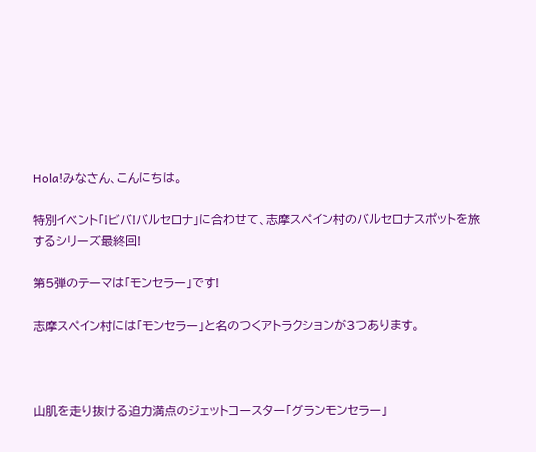Hola!みなさん、こんにちは。

特別イベント「¡ビバ!バルセロナ」に合わせて、志摩スペイン村のバルセロナスポットを旅するシリーズ最終回!

第5弾のテーマは「モンセラー」です!

志摩スペイン村には「モンセラー」と名のつくアトラクションが3つあります。



山肌を走り抜ける迫力満点のジェットコースター「グランモンセラー」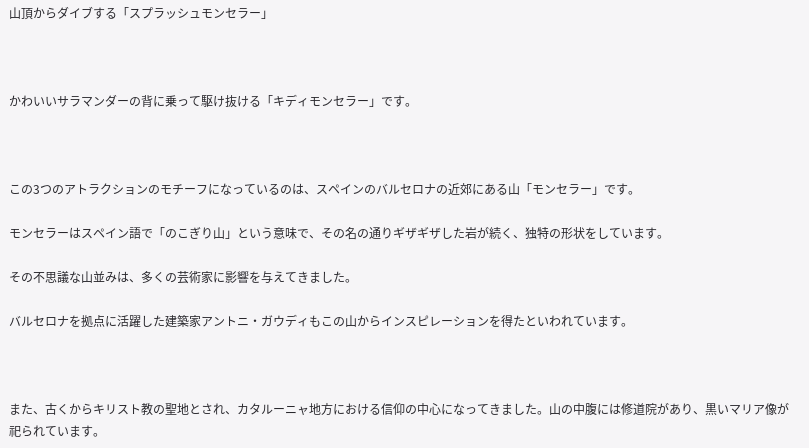山頂からダイブする「スプラッシュモンセラー」



かわいいサラマンダーの背に乗って駆け抜ける「キディモンセラー」です。



この3つのアトラクションのモチーフになっているのは、スペインのバルセロナの近郊にある山「モンセラー」です。

モンセラーはスペイン語で「のこぎり山」という意味で、その名の通りギザギザした岩が続く、独特の形状をしています。

その不思議な山並みは、多くの芸術家に影響を与えてきました。

バルセロナを拠点に活躍した建築家アントニ・ガウディもこの山からインスピレーションを得たといわれています。



また、古くからキリスト教の聖地とされ、カタルーニャ地方における信仰の中心になってきました。山の中腹には修道院があり、黒いマリア像が祀られています。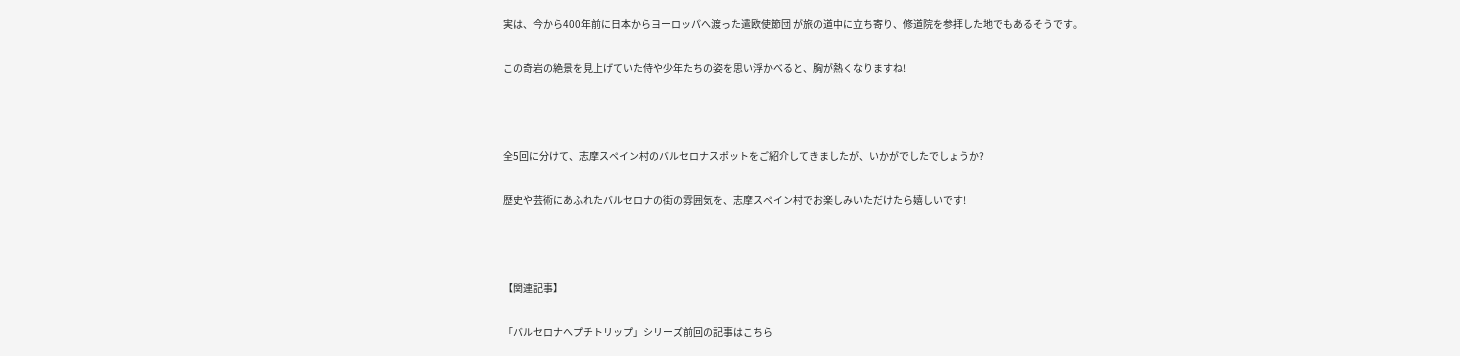実は、今から400年前に日本からヨーロッパへ渡った遣欧使節団 が旅の道中に立ち寄り、修道院を参拝した地でもあるそうです。

この奇岩の絶景を見上げていた侍や少年たちの姿を思い浮かべると、胸が熱くなりますね!



全5回に分けて、志摩スペイン村のバルセロナスポットをご紹介してきましたが、いかがでしたでしょうか?

歴史や芸術にあふれたバルセロナの街の雰囲気を、志摩スペイン村でお楽しみいただけたら嬉しいです!



【関連記事】

「バルセロナへプチトリップ」シリーズ前回の記事はこちら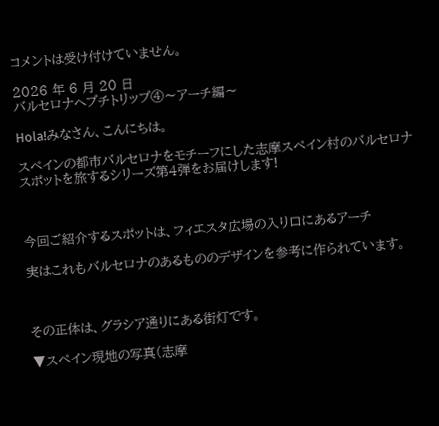コメントは受け付けていません。

2026 年 6 月 20 日
バルセロナへプチトリップ④〜アーチ編〜

Hola!みなさん、こんにちは。

スペインの都市バルセロナをモチーフにした志摩スペイン村のバルセロナスポットを旅するシリーズ第4弾をお届けします!



今回ご紹介するスポットは、フィエスタ広場の入り口にあるアーチ

実はこれもバルセロナのあるもののデザインを参考に作られています。



その正体は、グラシア通りにある街灯です。

▼スペイン現地の写真(志摩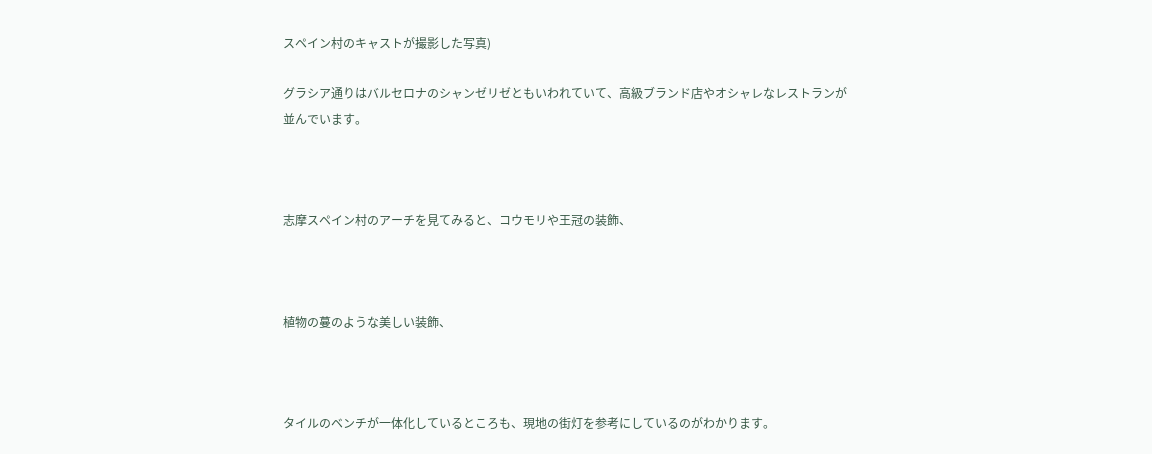スペイン村のキャストが撮影した写真)

グラシア通りはバルセロナのシャンゼリゼともいわれていて、高級ブランド店やオシャレなレストランが並んでいます。



志摩スペイン村のアーチを見てみると、コウモリや王冠の装飾、



植物の蔓のような美しい装飾、



タイルのベンチが一体化しているところも、現地の街灯を参考にしているのがわかります。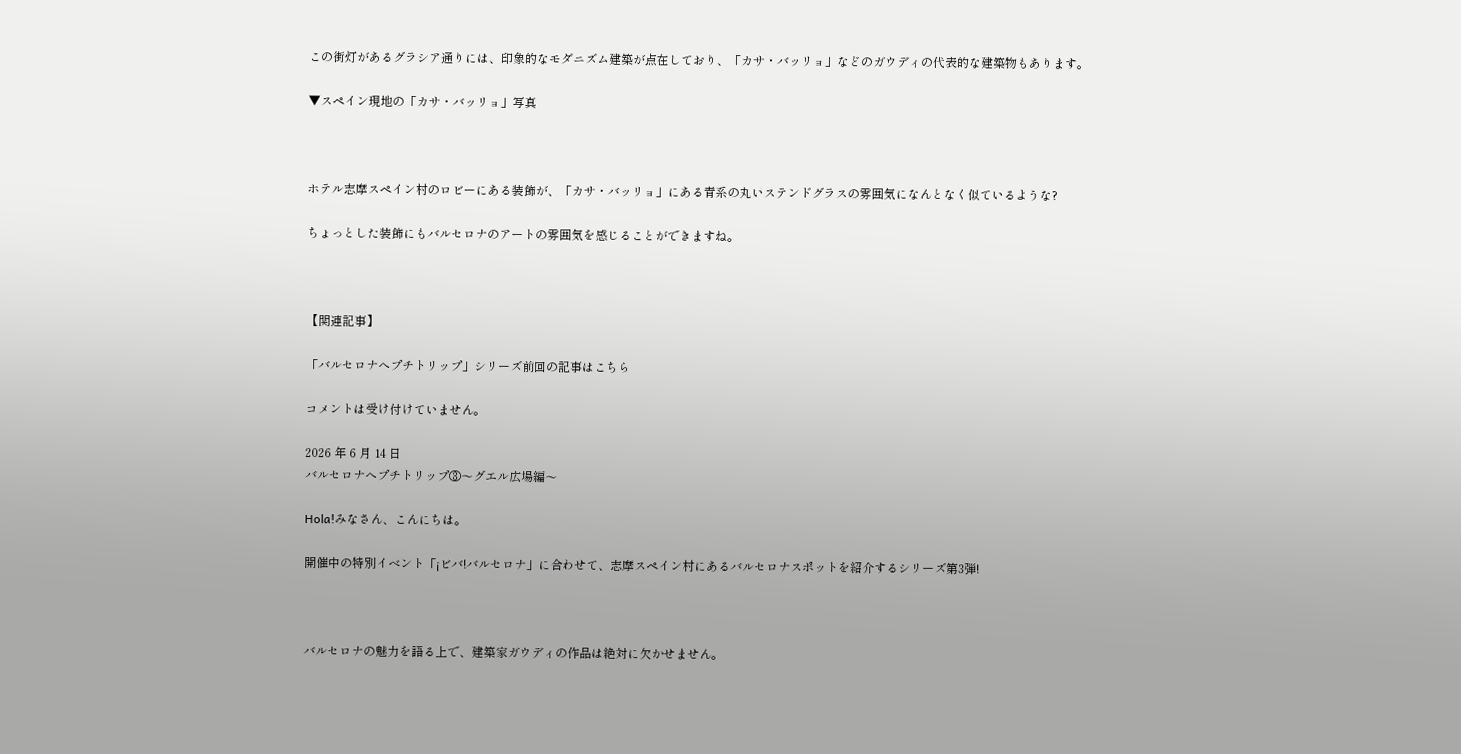この街灯があるグラシア通りには、印象的なモダニズム建築が点在しており、「カサ・バッリョ」などのガウディの代表的な建築物もあります。

▼スペイン現地の「カサ・バッリョ」写真



ホテル志摩スペイン村のロビーにある装飾が、「カサ・バッリョ」にある青系の丸いステンドグラスの雰囲気になんとなく似ているような?

ちょっとした装飾にもバルセロナのアートの雰囲気を感じることができますね。



【関連記事】

「バルセロナへプチトリップ」シリーズ前回の記事はこちら

コメントは受け付けていません。

2026 年 6 月 14 日
バルセロナへプチトリップ③〜グエル広場編〜

Hola!みなさん、こんにちは。

開催中の特別イベント「¡ビバ!バルセロナ」に合わせて、志摩スペイン村にあるバルセロナスポットを紹介するシリーズ第3弾!



バルセロナの魅力を語る上で、建築家ガウディの作品は絶対に欠かせません。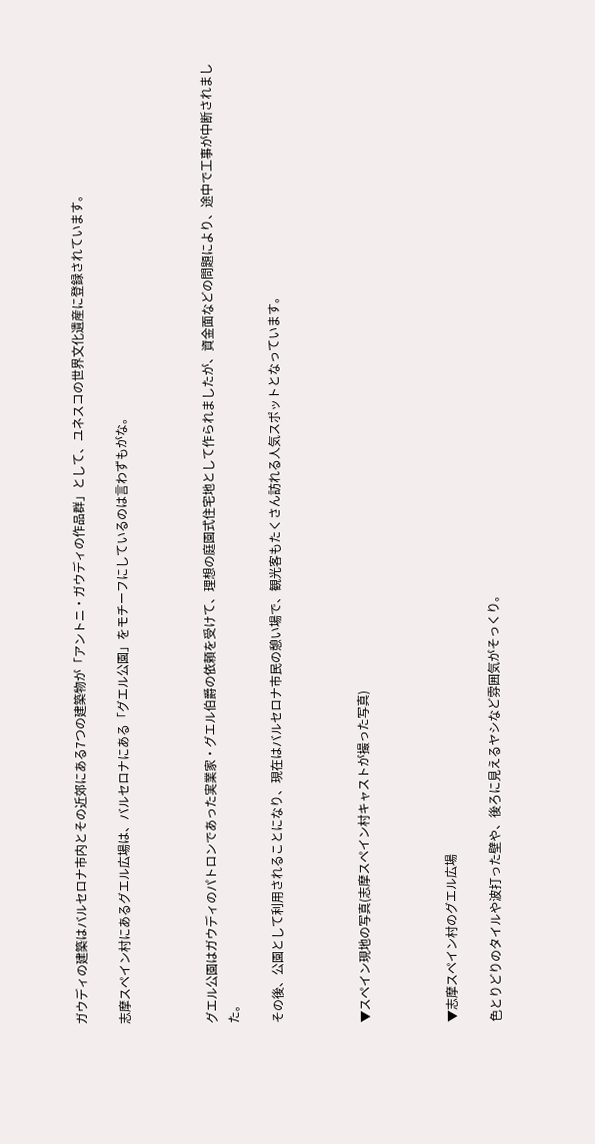ガウディの建築はバルセロナ市内とその近郊にある7つの建築物が「アントニ・ガウディの作品群」として、ユネスコの世界文化遺産に登録されています。

志摩スペイン村にあるグエル広場は、バルセロナにある「グエル公園」をモチーフにしているのは言わずもがな。



グエル公園はガウディのパトロンであった実業家・グエル伯爵の依頼を受けて、理想の庭園式住宅地として作られましたが、資金面などの問題により、途中で工事が中断されました。

その後、公園として利用されることになり、現在はバルセロナ市民の憩い場で、観光客もたくさん訪れる人気スポットとなっています。



▼スペイン現地の写真(志摩スペイン村キャストが撮った写真)



▼志摩スペイン村のグエル広場

色とりどりのタイルや波打った壁や、後ろに見えるヤシなど雰囲気がそっくり。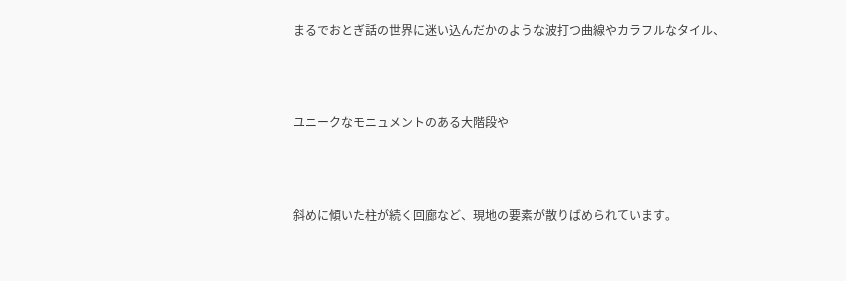まるでおとぎ話の世界に迷い込んだかのような波打つ曲線やカラフルなタイル、



ユニークなモニュメントのある大階段や



斜めに傾いた柱が続く回廊など、現地の要素が散りばめられています。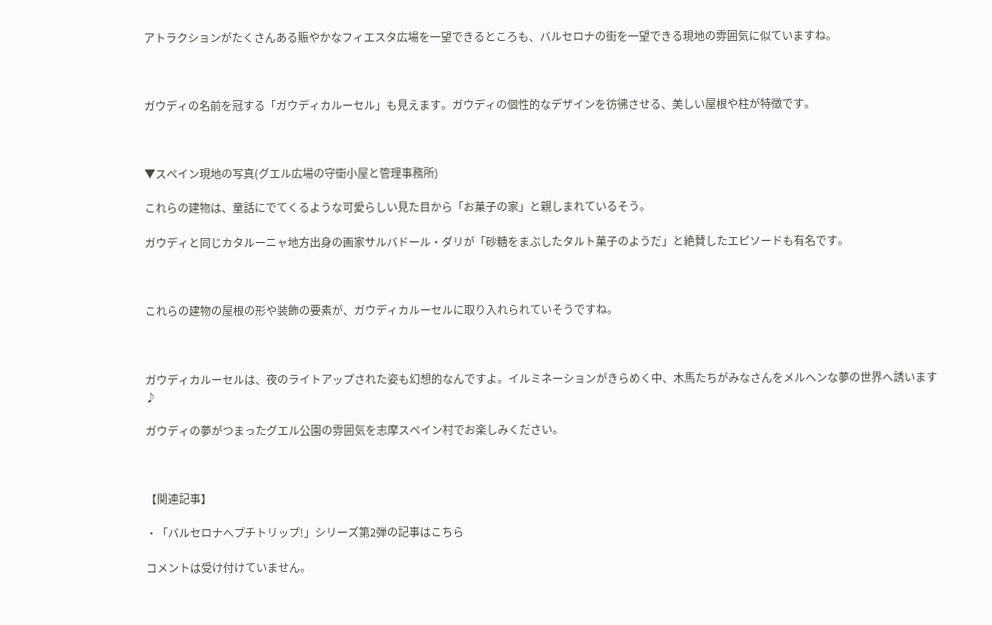アトラクションがたくさんある賑やかなフィエスタ広場を一望できるところも、バルセロナの街を一望できる現地の雰囲気に似ていますね。



ガウディの名前を冠する「ガウディカルーセル」も見えます。ガウディの個性的なデザインを彷彿させる、美しい屋根や柱が特徴です。



▼スペイン現地の写真(グエル広場の守衛小屋と管理事務所)

これらの建物は、童話にでてくるような可愛らしい見た目から「お菓子の家」と親しまれているそう。

ガウディと同じカタルーニャ地方出身の画家サルバドール・ダリが「砂糖をまぶしたタルト菓子のようだ」と絶賛したエピソードも有名です。



これらの建物の屋根の形や装飾の要素が、ガウディカルーセルに取り入れられていそうですね。



ガウディカルーセルは、夜のライトアップされた姿も幻想的なんですよ。イルミネーションがきらめく中、木馬たちがみなさんをメルヘンな夢の世界へ誘います♪

ガウディの夢がつまったグエル公園の雰囲気を志摩スペイン村でお楽しみください。



【関連記事】

・「バルセロナへプチトリップ!」シリーズ第2弾の記事はこちら

コメントは受け付けていません。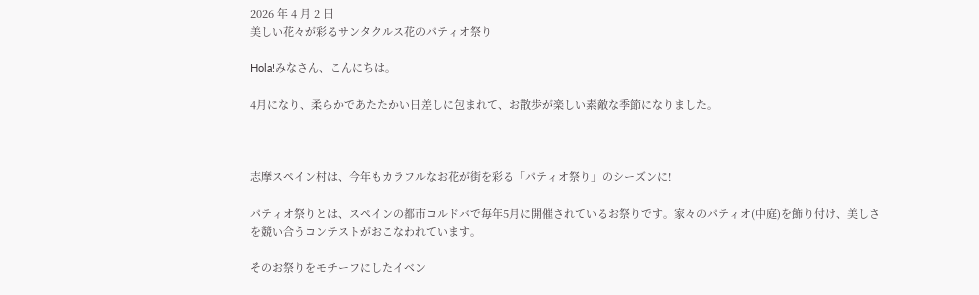2026 年 4 月 2 日
美しい花々が彩るサンタクルス花のパティオ祭り

Hola!みなさん、こんにちは。

4月になり、柔らかであたたかい日差しに包まれて、お散歩が楽しい素敵な季節になりました。



志摩スペイン村は、今年もカラフルなお花が街を彩る「パティオ祭り」のシーズンに!

パティオ祭りとは、スペインの都市コルドバで毎年5月に開催されているお祭りです。家々のパティオ(中庭)を飾り付け、美しさを競い合うコンテストがおこなわれています。

そのお祭りをモチーフにしたイベン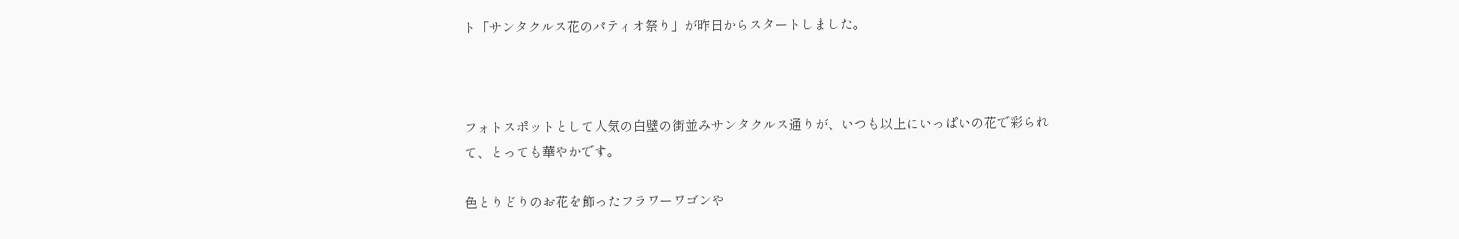ト「サンタクルス花のパティオ祭り」が昨日からスタートしました。



フォトスポットとして人気の白壁の街並みサンタクルス通りが、いつも以上にいっぱいの花で彩られて、とっても華やかです。

色とりどりのお花を飾ったフラワーワゴンや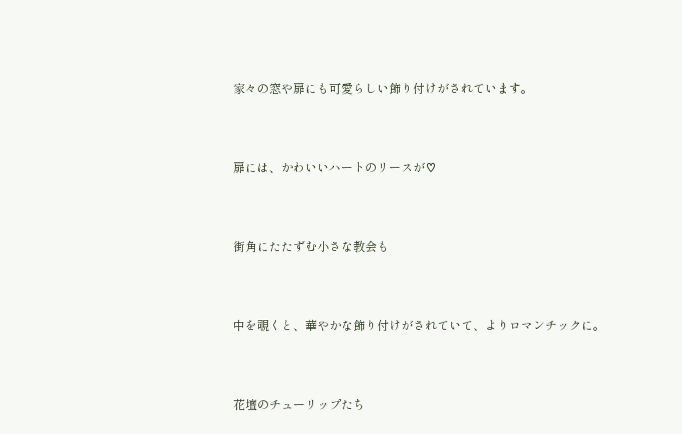家々の窓や扉にも可愛らしい飾り付けがされています。



扉には、かわいいハートのリースが♡



街角にたたずむ小さな教会も



中を覗くと、華やかな飾り付けがされていて、よりロマンチックに。



花壇のチューリップたち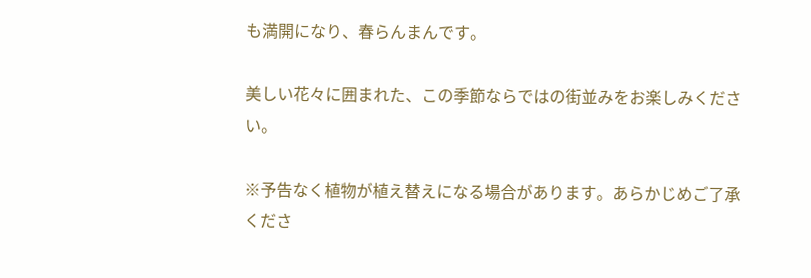も満開になり、春らんまんです。

美しい花々に囲まれた、この季節ならではの街並みをお楽しみください。

※予告なく植物が植え替えになる場合があります。あらかじめご了承くださ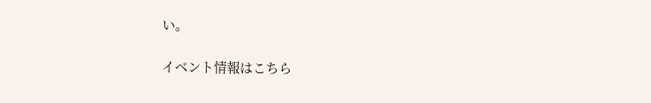い。

イベント情報はこちら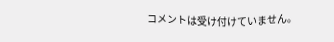コメントは受け付けていません。